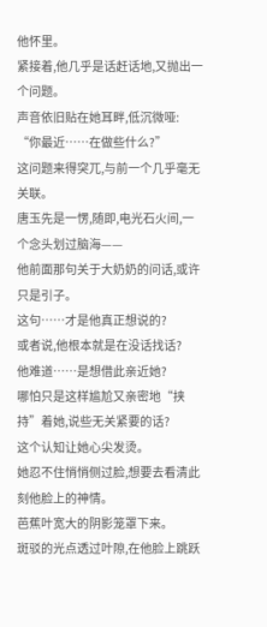他怀里。
紧接着,他几乎是话赶话地,又抛出一个问题。
声音依旧贴在她耳畔,低沉微哑:
“你最近……在做些什么?”
这问题来得突兀,与前一个几乎毫无关联。
唐玉先是一愣,随即,电光石火间,一个念头划过脑海——
他前面那句关于大奶奶的问话,或许只是引子。
这句……才是他真正想说的?
或者说,他根本就是在没话找话?
他难道……是想借此亲近她?
哪怕只是这样尴尬又亲密地“挟持”着她,说些无关紧要的话?
这个认知让她心尖发烫。
她忍不住悄悄侧过脸,想要去看清此刻他脸上的神情。
芭蕉叶宽大的阴影笼罩下来。
斑驳的光点透过叶隙,在他脸上跳跃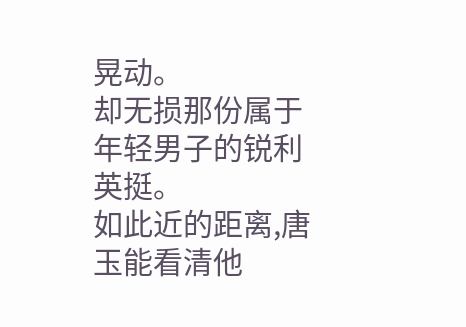晃动。
却无损那份属于年轻男子的锐利英挺。
如此近的距离,唐玉能看清他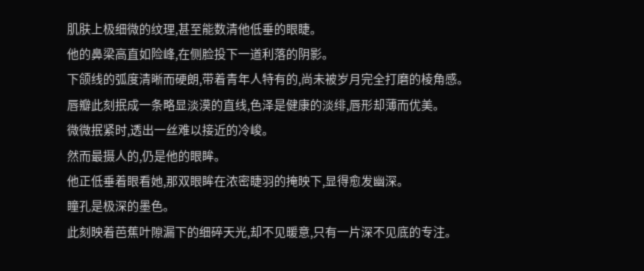肌肤上极细微的纹理,甚至能数清他低垂的眼睫。
他的鼻梁高直如险峰,在侧脸投下一道利落的阴影。
下颌线的弧度清晰而硬朗,带着青年人特有的,尚未被岁月完全打磨的棱角感。
唇瓣此刻抿成一条略显淡漠的直线,色泽是健康的淡绯,唇形却薄而优美。
微微抿紧时,透出一丝难以接近的冷峻。
然而最摄人的,仍是他的眼眸。
他正低垂着眼看她,那双眼眸在浓密睫羽的掩映下,显得愈发幽深。
瞳孔是极深的墨色。
此刻映着芭蕉叶隙漏下的细碎天光,却不见暖意,只有一片深不见底的专注。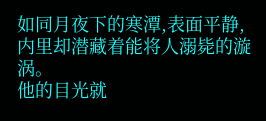如同月夜下的寒潭,表面平静,内里却潜藏着能将人溺毙的漩涡。
他的目光就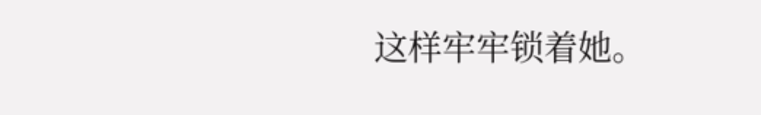这样牢牢锁着她。